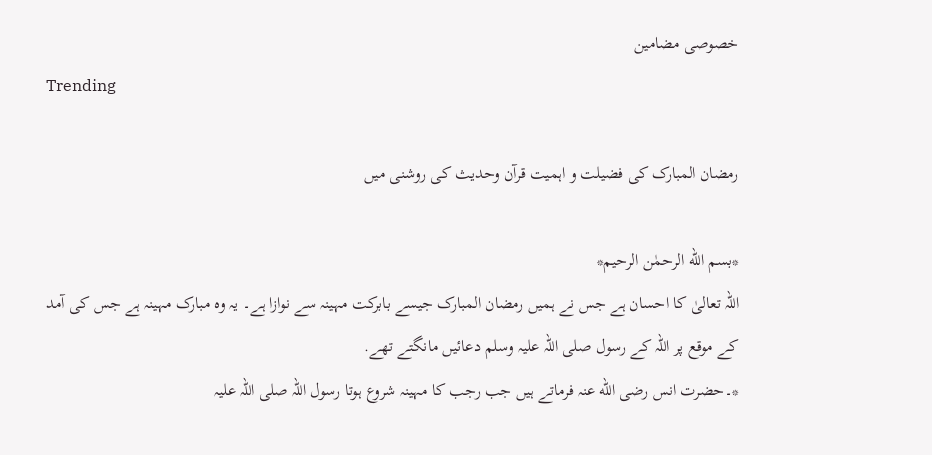خصوصی مضامین
Trending

رمضان المبارک کی فضیلت و اہمیت قرآن وحدیث کی روشنی میں

*بسم الله الرحمٰن الرحیم*
اللہ تعالیٰ کا احسان ہے جس نے ہمیں رمضان المبارک جیسے بابرکت مہینہ سے نوازا ہے۔ یہ وہ مبارک مہینہ ہے جس کی آمد کے موقع پر اللہ کے رسول صلی اللہ علیہ وسلم دعائیں مانگتے تھے.
*۔حضرت انس رضی الله عنہ فرماتے ہیں جب رجب کا مہینہ شروع ہوتا رسول اللہ صلی اللہ علیہ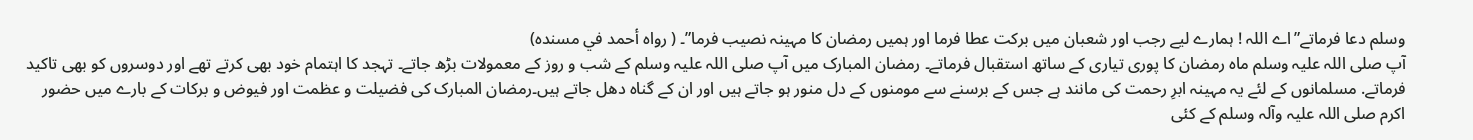وسلم دعا فرماتے”اے اللہ ! ہمارے لیے رجب اور شعبان میں برکت عطا فرما اور ہمیں رمضان کا مہینہ نصیب فرما”۔ ( رواه أحمد في مسنده)
آپ صلی اللہ علیہ وسلم ماہ رمضان کا پوری تیاری کے ساتھ استقبال فرماتے۔ رمضان المبارک میں آپ صلی اللہ علیہ وسلم کے شب و روز کے معمولات بڑھ جاتے۔ تہجد کا اہتمام خود بھی کرتے تھے اور دوسروں کو بھی تاکید فرماتے. مسلمانوں کے لئے یہ مہینہ ابرِ رحمت کی مانند ہے جس کے برسنے سے مومنوں کے دل منور ہو جاتے ہیں اور ان کے گناہ دھل جاتے ہیں۔رمضان المبارک کی فضیلت و عظمت اور فیوض و برکات کے بارے میں حضور اکرم صلی اللہ علیہ وآلہ وسلم کے کئی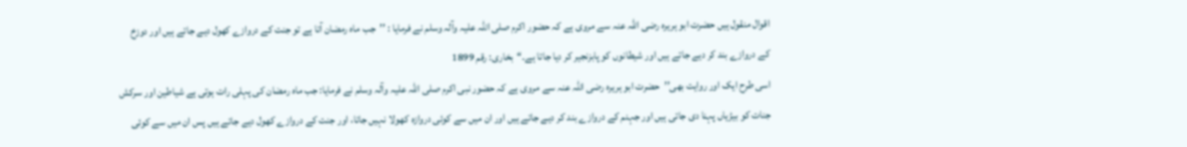اقوال منقول ہیں حضرت ابو ہریرہ رضی اللہ عنہ سے مروی ہے کہ حضور اکرم صلی اللہ علیہ وآلہ وسلم نے فرمایا : ’’جب ماہ رمضان آتا ہے تو جنت کے دروازے کھول دیے جاتے ہیں اور دوزخ کے دروازے بند کر دیے جاتے ہیں اور شیطانوں کو پابزنجیر کر دیا جاتا ہے۔‘‘بخاری: رقم 1899
اسی طرح ایک اور روایت بھی’’حضرت ابو ہریرہ رضی اللہ عنہ سے مروی ہے کہ حضور نبی اکرم صلی اللہ علیہ وآلہ وسلم نے فرمایا: جب ماہ رمضان کی پہلی رات ہوتی ہے شیاطین اور سرکش جنات کو بیڑیاں پہنا دی جاتی ہیں اور جہنم کے دروازے بند کر دیے جاتے ہیں اور ان میں سے کوئی دروازہ کھولا نہیں جاتا، اور جنت کے دروازے کھول دیے جاتے ہیں پس ان میں سے کوئی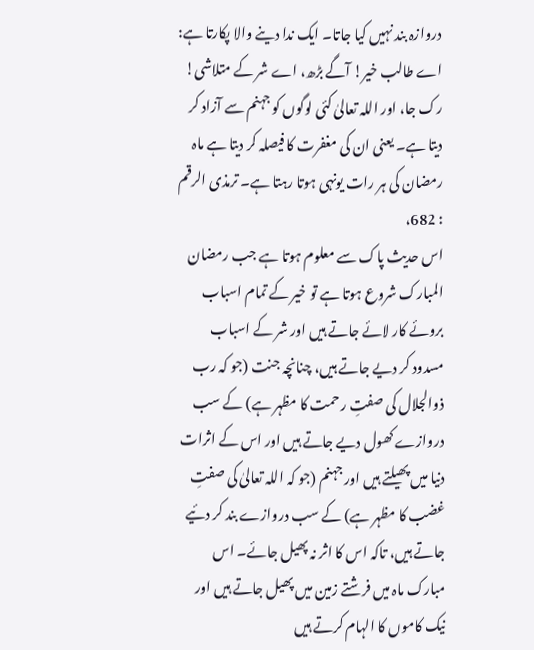دروازہ بند نہیں کیا جاتا۔ ایک ندا دینے والا پکارتا ہے: اے طالب خیر! آگے بڑھ، اے شر کے متلاشی! رک جا، اور اللہ تعالیٰ کئی لوگوں کو جہنم سے آزاد کر دیتا ہے۔ یعنی ان کی مغفرت کا فیصلہ کر دیتا ہے ماہ رمضان کی ہر رات یونہی ہوتا رہتا ہے۔ ترمذی الرقم : 682،
اس حدیث پاک سے معلوم ہوتا ہے جب رمضان المبارک شروع ہوتا ہے تو خیر کے تمام اسباب بروئے کار لائے جاتے ہیں اور شر کے اسباب مسدود کر دیے جاتے ہیں، چنانچہ جنت (جو کہ رب ذوالجلال کی صفتِ رحمت کا مظہر ہے) کے سب دروازے کھول دیے جاتے ہیں اور اس کے اثرات دنیا میں پھیلتے ہیں اور جہنم (جو کہ اللہ تعالیٰ کی صفتِ غضب کا مظہر ہے) کے سب دروازے بند کر دئیے جاتے ہیں، تاکہ اس کا اثر نہ پھیل جائے۔ اس مبارک ماہ میں فرشتے زمین میں پھیل جاتے ہیں اور نیک کاموں کا الہام کرتے ہیں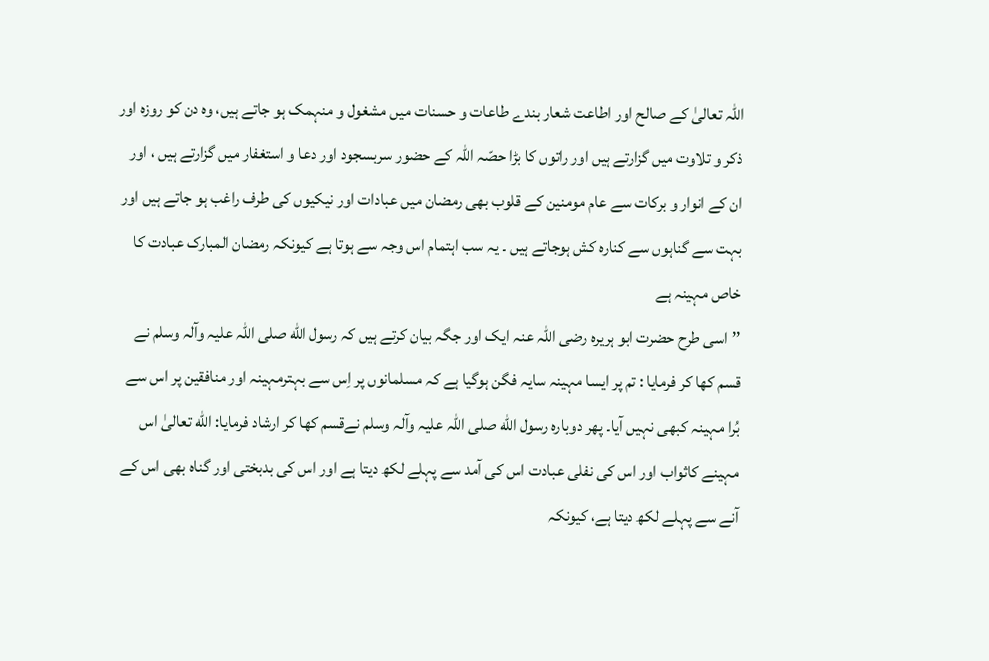اللہ تعالیٰ کے صالح اور اطاعت شعار بندے طاعات و حسنات میں مشغول و منہمک ہو جاتے ہیں، وہ دن کو روزہ اور ذکر و تلاوت میں گزارتے ہیں اور راتوں کا بڑا حصّہ اللہ کے حضور سربسجود اور دعا و استغفار میں گزارتے ہیں ، اور ان کے انوار و برکات سے عام مومنین کے قلوب بھی رمضان میں عبادات اور نیکیوں کی طرف راغب ہو جاتے ہیں اور بہت سے گناہوں سے کنارہ کش ہوجاتے ہیں ۔ یہ سب اہتمام اس وجہ سے ہوتا ہے کیونکہ رمضان المبارک عبادت کا خاص مہینہ ہے
’’اسی طرح حضرت ابو ہریرہ رضی اللہ عنہ ایک اور جگہ بیان کرتے ہیں کہ رسول الله صلی اللہ علیہ وآلہ وسلم نے قسم کھا کر فرمایا : تم پر ایسا مہینہ سایہ فگن ہوگیا ہے کہ مسلمانوں پر اِس سے بہترمہینہ اور منافقین پر اس سے بُرا مہینہ کبھی نہیں آیا۔ پھر دوبارہ رسول الله صلی اللہ علیہ وآلہ وسلم نےقسم کھا کر ارشاد فرمایا: الله تعالیٰ اس مہینے کاثواب اور اس کی نفلی عبادت اس کی آمد سے پہلے لکھ دیتا ہے اور اس کی بدبختی اور گناہ بھی اس کے آنے سے پہلے لکھ دیتا ہے، کیونکہ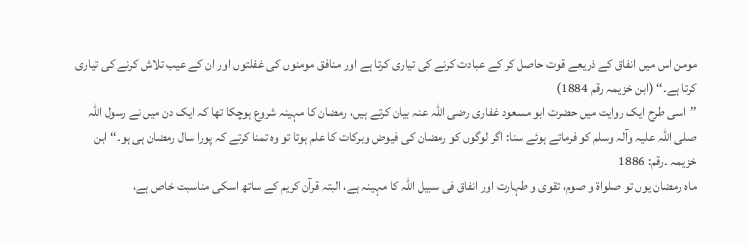مومن اس میں انفاق کے ذریعے قوت حاصل کر کے عبادت کرنے کی تیاری کرتا ہے اور منافق مومنوں کی غفلتوں اور ان کے عیب تلاش کرنے کی تیاری کرتا ہے۔‘‘ (ابن خزیمہ رقم 1884)
’’اسی طرح ایک روایت میں حضرت ابو مسعود غفاری رضی اللہ عنہ بیان کرتے ہیں، رمضان کا مہینہ شروع ہوچکا تھا کہ ایک دن میں نے رسول اللہ صلی اللہ علیہ وآلہ وسلم کو فرماتے ہوئے سنا: اگر لوگوں کو رمضان کی فیوض وبرکات کا علم ہوتا تو وہ تمنا کرتے کہ پورا سال رمضان ہی ہو۔‘‘ ابن خزیمہ ۔رقم: 1886
ماہ رمضان یوں تو صلواۃ و صوم، تقوی و طہارت اور انفاق فی سبیل اللہ کا مہینہ ہے، البتہ قرآن کریم کے ساتھ اسکی مناسبت خاص ہے،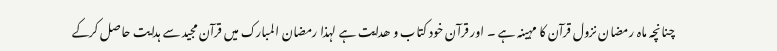چنانچہ ماہ رمضان نزول قرآن کا مہینہ ہے ۔ اور قرآن خود کتاب و ھدایت ہے لہذا رمضان المبارک میں قرآن مجید سے ہدایت حاصل کرکے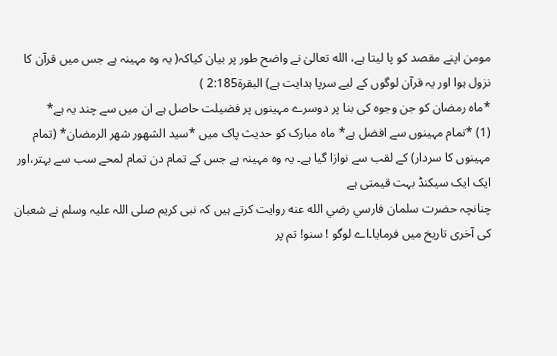مومن اپنے مقصد کو پا لیتا ہے، الله تعالیٰ نے واضح طور پر بیان کیاکہ( یہ وہ مہینہ ہے جس میں قرآن کا نزول ہوا اور یہ قرآن لوگوں کے لیے سرپا ہدایت ہے) البقرة2:185 )
*ماہ رمضان کو جن وجوہ کی بنا پر دوسرے مہینوں پر فضیلت حاصل ہے ان میں سے چند یہ ہے*
(1) *تمام مہینوں سے افضل ہے* ماہ مبارک کو حدیث پاک میں *سيد الشهور شهر الرمضان* (تمام مہینوں کا سردار) کے لقب سے نوازا گیا ہے۔ یہ وہ مہینہ ہے جس کے تمام دن تمام لمحے سب سے بہتر،اور ایک ایک سیکنڈ بہت قیمتی ہے
چنانچہ حضرت سلمان فارسي رضي الله عنه روایت کرتے ہیں کہ نبی کریم صلی اللہ علیہ وسلم نے شعبان کی آخری تاریخ میں فرمایا۔اے لوگو ! سنو! تم پر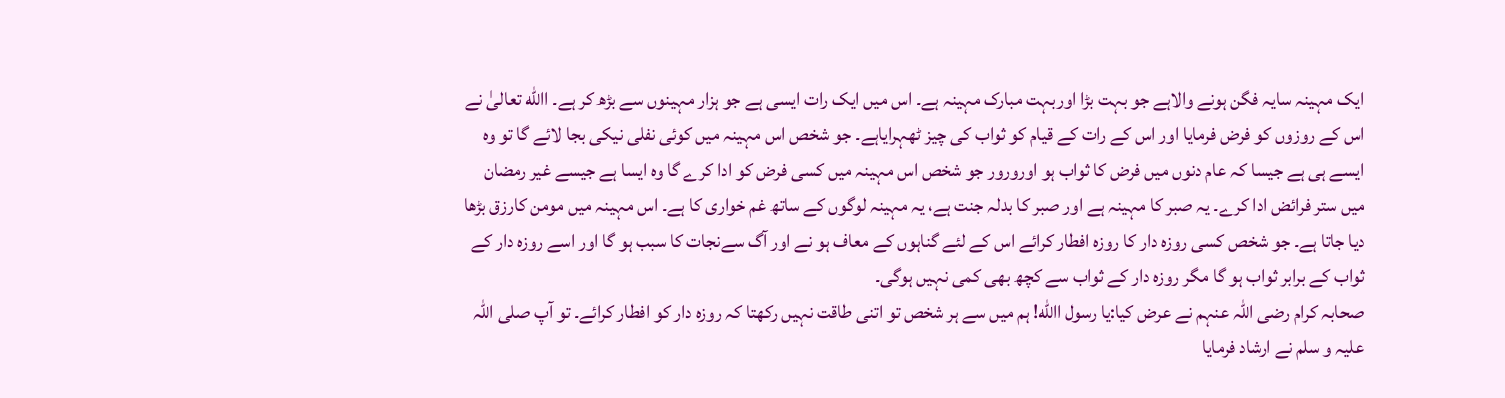ایک مہینہ سایہ فگن ہونے والاہے جو بہت بڑا اوربہت مبارک مہینہ ہے۔ اس میں ایک رات ایسی ہے جو ہزار مہینوں سے بڑھ کر ہے۔ االله تعالیٰ نے اس کے روزوں کو فرض فرمایا اور اس کے رات کے قیام کو ثواب کی چیز ٹھہرایاہے۔ جو شخص اس مہینہ میں کوئی نفلی نیکی بجا لائے گا تو وہ ایسے ہی ہے جیسا کہ عام دنوں میں فرض کا ثواب ہو اورورور جو شخص اس مہینہ میں کسی فرض کو ادا کرے گا وہ ایسا ہے جیسے غیر رمضان میں ستر فرائض ادا کرے۔ یہ صبر کا مہینہ ہے اور صبر کا بدلہ جنت ہے، یہ مہینہ لوگوں کے ساتھ غم خواری کا ہے۔ اس مہینہ میں مومن کارزق بڑھا دیا جاتا ہے۔ جو شخص کسی روزہ دار کا روزہ افطار کرائے اس کے لئے گناہوں کے معاف ہو نے اور آگ سےنجات کا سبب ہو گا اور اسے روزہ دار کے ثواب کے برابر ثواب ہو گا مگر روزہ دار کے ثواب سے کچھ بھی کمی نہیں ہوگی۔
صحابہ کرام رضی اللہ عنہم نے عرض کیا:یا رسول االله! ہم میں سے ہر شخص تو اتنی طاقت نہیں رکھتا کہ روزہ دار کو افطار کرائے۔ تو آپ صلی اللہ علیہ و سلم نے ارشاد فرمایا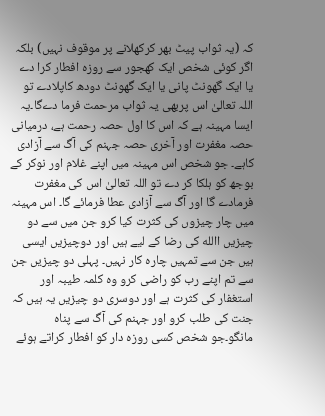کہ (یہ ثواب پیٹ بھر کرکھلانے پر موقوف نہیں) بلکہ اگر کوئی شخص ایک کھجور سے روزہ افطار کرا دے یا ایک گھونٹ پانی یا ایک گھونٹ دودھ کاپلادے تو اللہ تعالیٰ اس پربھی یہ ثواب مرحمت فرما دےگا۔یہ ایسا مہینہ ہے کہ اس کا اول حصہ رحمت ہے، درمیانی حصہ مغفرت اور آخری حصہ جہنم کی آگ سے آزادی کاہے۔ جو شخص اس مہینہ میں اپنے غلام اور نوکر کے بوجھ کو ہلکا کر دے تو اللہ تعالیٰ اس کی مغفرت فرمادے گا اور آگ سے آزادی عطا فرمائے گا۔ اس مہینہ میں چار چیزوں کی کثرت کیا کرو جن میں سے دو چیزیں االله کی رضا کے لیے ہیں اور دوچیزیں ایسی ہیں جن سے تمہیں چارہ کار نہیں۔ پہلی دو چیزیں جن سے تم اپنے رب کو راضی کرو وہ کلمہ طیبہ اور استغفار کی کثرت ہے اور دوسری دو چیزیں یہ ہیں کہ جنت کی طلب کرو اور جہنم کی آگ سے پناہ مانگو۔جو شخص کسی روزہ دار کو افطار کراتے ہوئے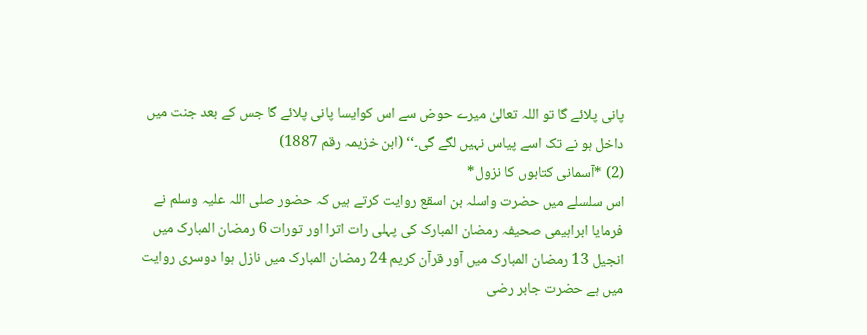پانی پلائے گا تو اللہ تعالیٰ میرے حوض سے اس کوایسا پانی پلائے گا جس کے بعد جنت میں داخل ہو نے تک اسے پیاس نہیں لگے گی۔‘‘ (ابن خزیمہ رقم 1887)
(2) *آسمانی کتابوں کا نزول*
اس سلسلے میں حضرت واسلہ بن اسقع روایت کرتے ہیں کہ حضور صلی اللہ علیہ وسلم نے فرمایا ابراہیمی صحیفہ رمضان المبارک کی پہلی رات اترا اور تورات 6 رمضان المبارک میں انجیل 13 رمضان المبارک میں آور قرآن کریم 24 رمضان المبارک میں نازل ہوا دوسری روایت میں ہے حضرت جابر رضی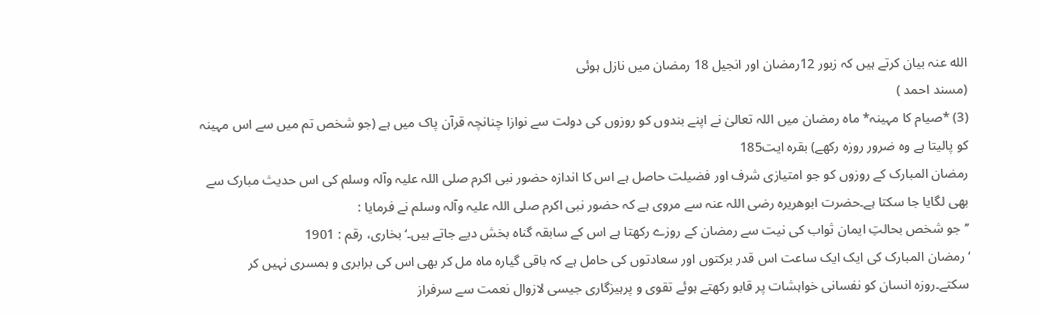الله عنہ بیان کرتے ہیں کہ زبور 12رمضان اور انجیل 18 رمضان میں نازل ہوئی
(مسند احمد )
(3) *صیام کا مہینہ* ماہ رمضان میں اللہ تعالیٰ نے اپنے بندوں کو روزوں کی دولت سے نوازا چنانچہ قرآن پاک میں ہے (جو شخص تم میں سے اس مہینہ کو پالیتا ہے وہ ضرور روزہ رکھے) بقره ايت185
رمضان المبارک کے روزوں کو جو امتیازی شرف اور فضیلت حاصل ہے اس کا اندازہ حضور نبی اکرم صلی اللہ علیہ وآلہ وسلم کی اس حدیث مبارک سے بھی لگایا جا سکتا ہے۔حضرت ابوھریرہ رضی اللہ عنہ سے مروی ہے کہ حضور نبی اکرم صلی اللہ علیہ وآلہ وسلم نے فرمایا :
’’جو شخص بحالتِ ایمان ثواب کی نیت سے رمضان کے روزے رکھتا ہے اس کے سابقہ گناہ بخش دیے جاتے ہیں۔‘ بخاری، رقم : 1901
‘رمضان المبارک کی ایک ایک ساعت اس قدر برکتوں اور سعادتوں کی حامل ہے کہ باقی گیارہ ماہ مل کر بھی اس کی برابری و ہمسری نہیں کر سکتے۔روزہ انسان کو نفسانی خواہشات پر قابو رکھتے ہوئے تقوی و پرہیزگاری جیسی لازوال نعمت سے سرفراز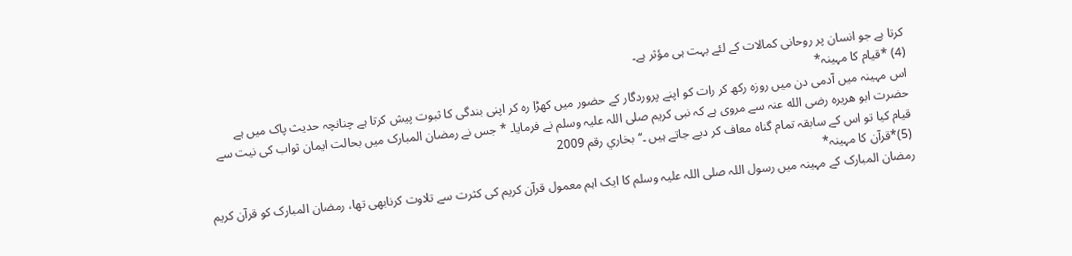کرتا ہے جو انسان پر روحانی کمالات کے لئے بہت ہی مؤثر ہے۔
(4) *قيام کا مہینہ*
اس مہینہ میں آدمی دن میں روزہ رکھ کر رات کو اپنے پروردگار کے حضور میں کھڑا رہ کر اپنی بندگی کا ثبوت پیش کرتا ہے چنانچہ حدیث پاک میں ہے حضرت ابو ھریرہ رضی الله عنہ سے مروی ہے کہ نبی کریم صلی اللہ علیہ وسلم نے فرمایا۔ * جس نے رمضان المبارک میں بحالت ایمان ثواب کی نیت سے قیام کیا تو اس کے سابقہ تمام گناہ معاف کر دیے جاتے ہیں ۔‘‘بخاري رقم 2009
(5)*قرآن کا مہینہ*
رمضان المبارک کے مہینہ میں رسول اللہ صلی اللہ علیہ وسلم کا ایک اہم معمول قرآن کریم کی کثرت سے تلاوت کرنابھی تھا، رمضان المبارک کو قرآن کریم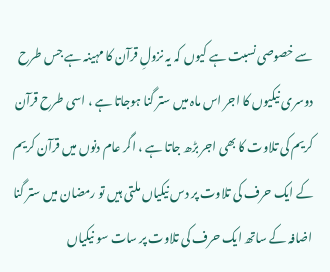سے خصوصی نسبت ہے کیوں کہ یہ نزولِ قرآن کا مہینہ ہے جس طرح دوسری نیکیوں کا اجر اس ماہ میں ستر گنا ہوجاتا ہے ، اسی طرح قرآن کریم کی تلاوت کا بھی اجر بڑھ جاتا ہے ، اگر عام دنوں میں قرآن کریم کے ایک حرف کی تلاوت پر دس نیکیاں ملتی ہیں تو رمضان میں ستر گنا اضافہ کے ساتھ ایک حرف کی تلاوت پر سات سو نیکیاں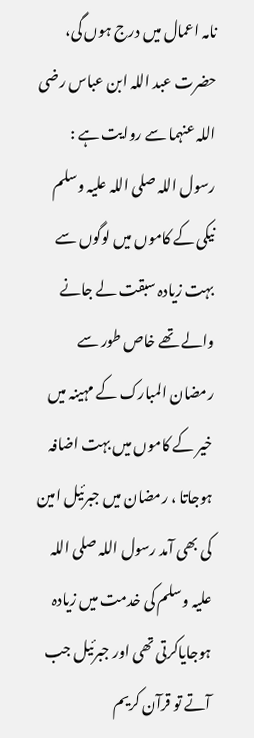نامہ اعمال میں درج ہوں گی، حضرت عبد اللہ ابن عباس رضی اللہ عنہما سے روایت ہے : رسول اللہ صلی اللہ علیہ وسلم نیکی کے کاموں میں لوگوں سے بہت زیادہ سبقت لے جانے والے تھے خاص طور سے رمضان المبارک کے مہینہ میں خیر کے کاموں میں بہت اضافہ ہوجاتا ، رمضان میں جبرئیل امین کی بھی آمد رسول اللہ صلی اللہ علیہ وسلم کی خدمت میں زیادہ ہوجایاکرتی تھی اور جبرئیل جب آتے تو قرآن کریم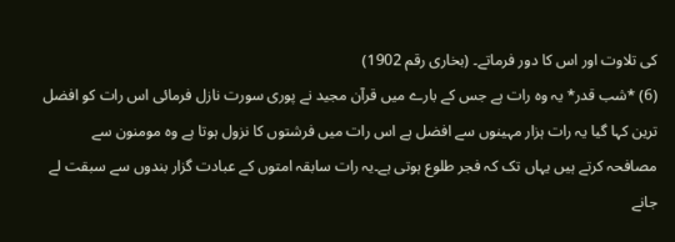کی تلاوت اور اس کا دور فرماتے۔ (بخاری رقم 1902)
(6) *شب قدر* یہ وہ رات ہے جس کے بارے میں قرآن مجید نے پوری سورت نازل فرمائی اس رات کو افضل ترین کہا گیا یہ رات ہزار مہینوں سے افضل ہے اس رات میں فرشتوں کا نزول ہوتا ہے وہ مومنون سے مصافحہ کرتے ہیں یہاں تک کہ فجر طلوع ہوتی ہے۔یہ رات سابقہ امتوں کے عبادت گزار بندوں سے سبقت لے جانے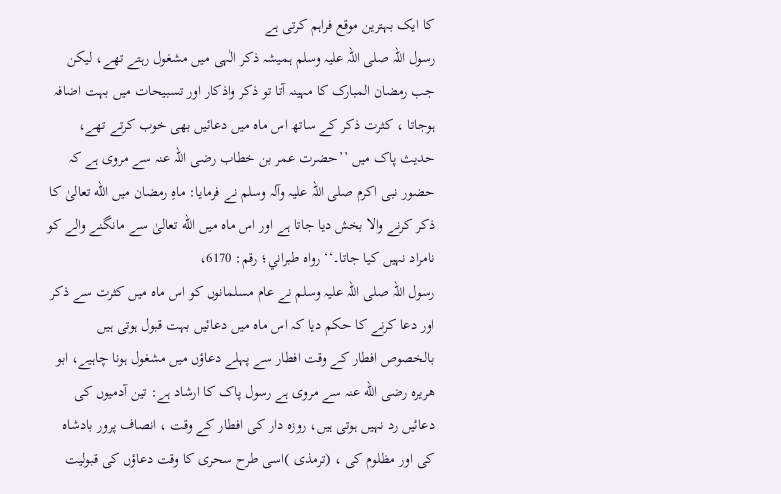کا ایک بہترین موقع فراہم کرتی ہے
رسول اللہ صلی اللہ علیہ وسلم ہمیشہ ذکر الٰہی میں مشغول رہتے تھے، لیکن جب رمضان المبارک کا مہینہ آتا تو ذکر واذکار اور تسبیحات میں بہت اضافہ ہوجاتا ، کثرت ذکر کے ساتھ اس ماہ میں دعائیں بھی خوب کرتے تھے، حدیث پاک میں ’’حضرت عمر بن خطاب رضی اللہ عنہ سے مروی ہے کہ حضور نبی اکرم صلی اللہ علیہ وآلہ وسلم نے فرمایا: ماہِ رمضان میں الله تعالیٰ کا ذکر کرنے والا بخش دیا جاتا ہے اور اس ماہ میں الله تعالیٰ سے مانگنے والے کو نامراد نہیں کیا جاتا۔‘‘ رواه طبراني؛ رقم: 6170،
رسول اللہ صلی اللہ علیہ وسلم نے عام مسلمانوں کو اس ماہ میں کثرت سے ذکر اور دعا کرنے کا حکم دیا کہ اس ماہ میں دعائیں بہت قبول ہوتی ہیں بالخصوص افطار کے وقت افطار سے پہلے دعاؤں میں مشغول ہونا چاہیے، ابو ھریرہ رضی الله عنہ سے مروی ہے رسول پاک کا ارشاد ہے: تین آدمیوں کی دعائیں رد نہیں ہوتی ہیں، روزہ دار کی افطار کے وقت ، انصاف پرور بادشاہ کی اور مظلوم کی ، (ترمذی )اسی طرح سحری کا وقت دعاؤں کی قبولیت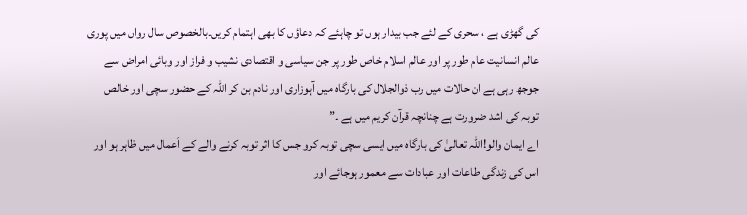کی گھڑی ہے ، سحری کے لئے جب بیدار ہوں تو چاہئے کہ دعاؤں کا بھی اہتمام کریں۔بالخصوص سال رواں میں پوری عالم انسانیت عام طور پر اور عالم اسلام خاص طور پر جن سیاسی و اقتصادی نشیب و فراز اور وبائی امراض سے جوجھ رہی ہے ان حالات میں رب ذوالجلال کی بارگاہ میں آہوزاری اور نادم بن کر اللہ کے حضور سچی اور خالص توبہ کی اشد ضرورت ہے چنانچہ قرآن کریم میں ہے ۔”
اے ایمان والو!اللّٰہ تعالیٰ کی بارگاہ میں ایسی سچی توبہ کرو جس کا اثر توبہ کرنے والے کے اَعمال میں ظاہر ہو اور اس کی زندگی طاعات اور عبادات سے معمور ہوجائے اور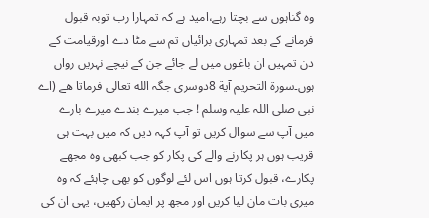وہ گناہوں سے بچتا رہے،امید ہے کہ تمہارا رب توبہ قبول فرمانے کے بعد تمہاری برائیاں تم سے مٹا دے اورقیامت کے دن تمہیں ان باغوں میں لے جائے جن کے نیچے نہریں رواں ہوں۔سورة التحريم آية 8دوسری جگہ الله تعالى فرماتا هے (اے نبی صلی اللہ علیہ وسلم ! جب میرے بندے میرے بارے میں آپ سے سوال کریں تو آپ کہہ دیں کہ میں بہت ہی قریب ہوں ہر پکارنے والے کی پکار کو جب کبھی وه مجھے پکارے، قبول کرتا ہوں اس لئے لوگوں کو بھی چاہئے کہ وه میری بات مان لیا کریں اور مجھ پر ایمان رکھیں، یہی ان کی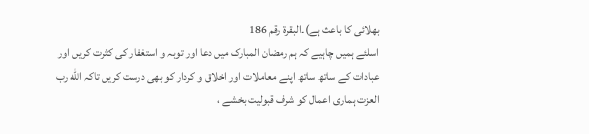بھلائی کا باعث ہے)۔البقرة رقم 186
اسلئے ہمیں چاہیے کہ ہم رمضان المبارک میں دعا اور توبہ و استغفار کی کثرت کریں اور عبادات کے ساتھ ساتھ اپنے معاملات اور اخلاق و کردار کو بھی درست کریں تاکہ الله رب العزت ہماری اعمال کو شرف قبولیت بخشے ،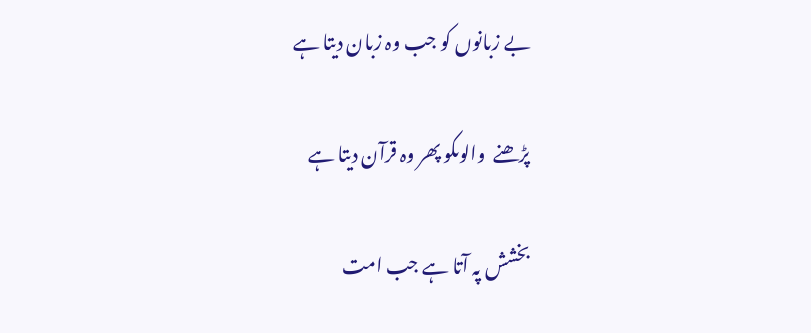بے زبانوں کو جب وہ زبان دیتا ہے

پڑھنے  والوںکو پھر وہ قرآن دیتا ہے

بخشش پہ آتا ہے جب امت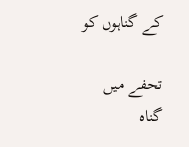کے گناہوں کو

تحفے میں گناہ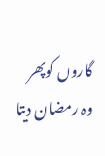گاروں کوپھر  وہ رمضان دیتا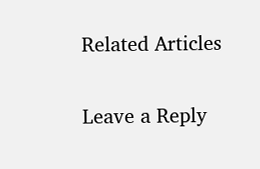Related Articles

Leave a Reply